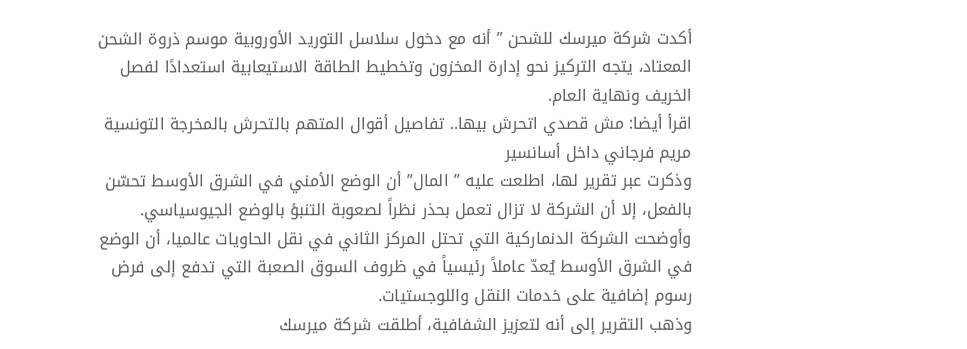أكدت شركة ميرسك للشحن ” أنه مع دخول سلاسل التوريد الأوروبية موسم ذروة الشحن المعتاد، يتجه التركيز نحو إدارة المخزون وتخطيط الطاقة الاستيعابية استعدادًا لفصل الخريف ونهاية العام.
اقرأ أيضا: مش قصدي اتحرش بيها.. تفاصيل أقوال المتهم بالتحرش بالمخرجة التونسية مريم فرجاني داخل أسانسير
وذكرت عبر تقرير لها، اطلعت عليه ” المال” أن الوضع الأمني في الشرق الأوسط تحسّن بالفعل، إلا أن الشركة لا تزال تعمل بحذر نظراً لصعوبة التنبؤ بالوضع الجيوسياسي.
وأوضحت الشركة الدنماركية التي تحتل المركز الثاني في نقل الحاويات عالميا، أن الوضع في الشرق الأوسط يُعدّ عاملاً رئيسياً في ظروف السوق الصعبة التي تدفع إلى فرض رسوم إضافية على خدمات النقل واللوجستيات.
وذهب التقرير إلى أنه لتعزيز الشفافية، أطلقت شركة ميرسك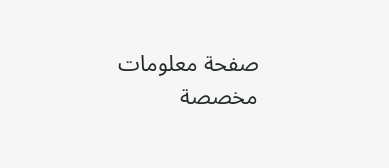صفحة معلومات مخصصة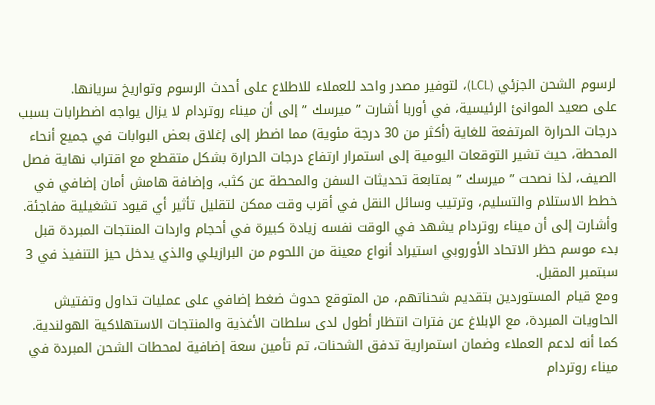لرسوم الشحن الجزئي (LCL)، لتوفير مصدر واحد للعملاء للاطلاع على أحدث الرسوم وتواريخ سريانها.
على صعيد الموانئ الرئيسية، في أوربا أشارت ” ميرسك ” إلى أن ميناء روتردام لا يزال يواجه اضطرابات بسبب درجات الحرارة المرتفعة للغاية (أكثر من 30 درجة مئوية) مما اضطر إلى إغلاق بعض البوابات في جميع أنحاء المحطة، حيث تشير التوقعات اليومية إلى استمرار ارتفاع درجات الحرارة بشكل متقطع مع اقتراب نهاية فصل الصيف، لذا نصحت ” ميرسك ” بمتابعة تحديثات السفن والمحطة عن كثب، وإضافة هامش أمان إضافي في خطط الاستلام والتسليم، وترتيب وسائل النقل في أقرب وقت ممكن لتقليل تأثير أي قيود تشغيلية مفاجئة.
وأشارت إلى أن ميناء روتردام يشهد في الوقت نفسه زيادة كبيرة في أحجام واردات المنتجات المبردة قبل بدء موسم حظر الاتحاد الأوروبي استيراد أنواع معينة من اللحوم من البرازيلي والذي يدخل حيز التنفيذ في 3 سبتمبر المقبل.
ومع قيام المستوردين بتقديم شحناتهم، من المتوقع حدوث ضغط إضافي على عمليات تداول وتفتيش الحاويات المبردة، مع الإبلاغ عن فترات انتظار أطول لدى سلطات الأغذية والمنتجات الاستهلاكية الهولندية.
كما أنه لدعم العملاء وضمان استمرارية تدفق الشحنات، تم تأمين سعة إضافية لمحطات الشحن المبردة في ميناء روتردام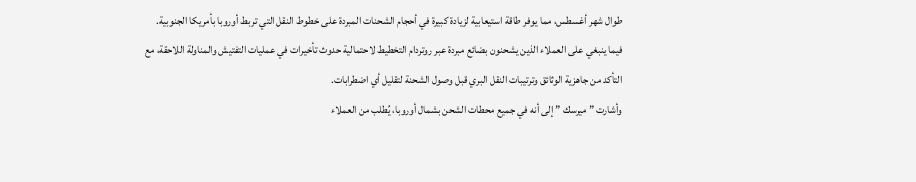طوال شهر أغسطس، مما يوفر طاقة استيعابية لزيادة كبيرة في أحجام الشحنات المبردة على خطوط النقل التي تربط أوروبا بأمريكا الجنوبية.
فيما ينبغي على العملاء الذين يشحنون بضائع مبردة عبر روتردام التخطيط لاحتمالية حدوث تأخيرات في عمليات التفتيش والمناولة اللاحقة، مع التأكد من جاهزية الوثائق وترتيبات النقل البري قبل وصول الشحنة لتقليل أي اضطرابات.
وأشارت ” ميرسك ” إلى أنه في جميع محطات الشحن بشمال أوروبا، يُطلب من العملاء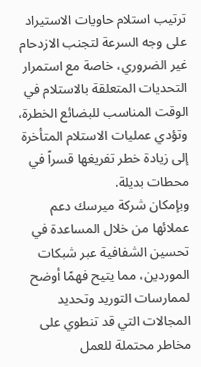ترتيب استلام حاويات الاستيراد على وجه السرعة لتجنب الازدحام غير الضروري، خاصة مع استمرار التحديات المتعلقة بالاستلام في الوقت المناسب للبضائع الخطرة، وتؤدي عمليات الاستلام المتأخرة إلى زيادة خطر تفريغها قسراً في محطات بديلة.
وبإمكان شركة ميرسك دعم عملائها من خلال المساعدة في تحسين الشفافية عبر شبكات الموردين، مما يتيح فهمًا أوضح لممارسات التوريد وتحديد المجالات التي قد تنطوي على مخاطر محتملة للعمل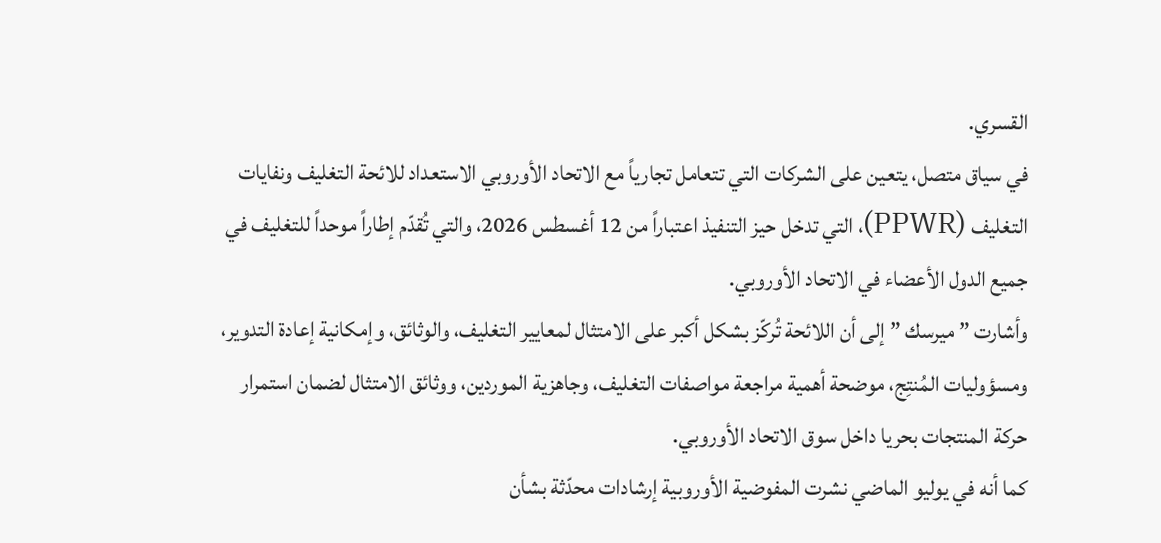القسري.
في سياق متصل، يتعين على الشركات التي تتعامل تجارياً مع الاتحاد الأوروبي الاستعداد للائحة التغليف ونفايات التغليف (PPWR)، التي تدخل حيز التنفيذ اعتباراً من 12 أغسطس 2026، والتي تُقدّم إطاراً موحداً للتغليف في جميع الدول الأعضاء في الاتحاد الأوروبي.
وأشارت ” ميرسك ” إلى أن اللائحة تُركّز بشكل أكبر على الامتثال لمعايير التغليف، والوثائق، وإمكانية إعادة التدوير، ومسؤوليات المُنتِج، موضحة أهمية مراجعة مواصفات التغليف، وجاهزية الموردين، ووثائق الامتثال لضمان استمرار حركة المنتجات بحريا داخل سوق الاتحاد الأوروبي.
كما أنه في يوليو الماضي نشرت المفوضية الأوروبية إرشادات محدّثة بشأن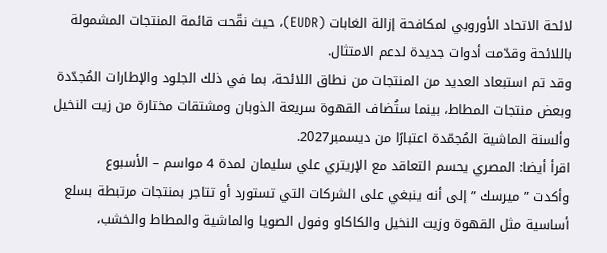لائحة الاتحاد الأوروبي لمكافحة إزالة الغابات (EUDR)، حيث نقّحت قائمة المنتجات المشمولة باللائحة وقدّمت أدوات جديدة لدعم الامتثال.
وقد تم استبعاد العديد من المنتجات من نطاق اللائحة، بما في ذلك الجلود والإطارات المُجدّدة وبعض منتجات المطاط، بينما ستُضاف القهوة سريعة الذوبان ومشتقات مختارة من زيت النخيل وألسنة الماشية المُجمّدة اعتبارًا من ديسمبر2027.
اقرأ أيضا: المصري يحسم التعاقد مع الإريتري علي سليمان لمدة 4 مواسم – الأسبوع
وأكدت ” ميرسك ” إلى أنه ينبغي على الشركات التي تستورد أو تتاجر بمنتجات مرتبطة بسلع أساسية مثل القهوة وزيت النخيل والكاكاو وفول الصويا والماشية والمطاط والخشب،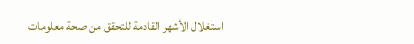استغلال الأشهر القادمة للتحقق من صحة معلومات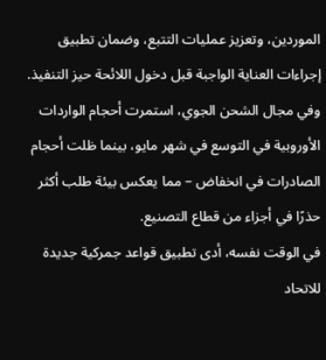الموردين، وتعزيز عمليات التتبع، وضمان تطبيق إجراءات العناية الواجبة قبل دخول اللائحة حيز التنفيذ.
وفي مجال الشحن الجوي، استمرت أحجام الواردات الأوروبية في التوسع في شهر مايو، بينما ظلت أحجام الصادرات في انخفاض – مما يعكس بيئة طلب أكثر حذرًا في أجزاء من قطاع التصنيع.
في الوقت نفسه، أدى تطبيق قواعد جمركية جديدة للاتحاد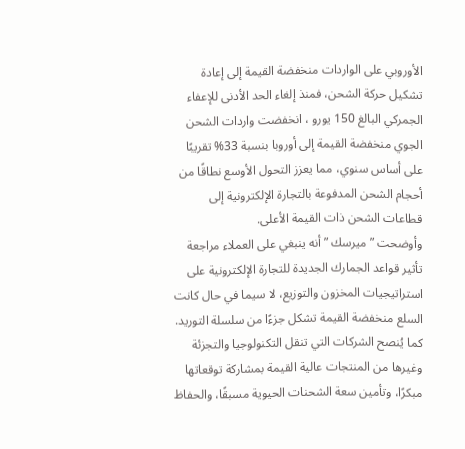الأوروبي على الواردات منخفضة القيمة إلى إعادة تشكيل حركة الشحن، فمنذ إلغاء الحد الأدنى للإعفاء الجمركي البالغ 150 يورو ، انخفضت واردات الشحن الجوي منخفضة القيمة إلى أوروبا بنسبة 33% تقريبًا على أساس سنوي، مما يعزز التحول الأوسع نطاقًا من أحجام الشحن المدفوعة بالتجارة الإلكترونية إلى قطاعات الشحن ذات القيمة الأعلى.
وأوضحت ” ميرسك ” أنه ينبغي على العملاء مراجعة تأثير قواعد الجمارك الجديدة للتجارة الإلكترونية على استراتيجيات المخزون والتوزيع، لا سيما في حال كانت السلع منخفضة القيمة تشكل جزءًا من سلسلة التوريد.
كما يُنصح الشركات التي تنقل التكنولوجيا والتجزئة وغيرها من المنتجات عالية القيمة بمشاركة توقعاتها مبكرًا، وتأمين سعة الشحنات الحيوية مسبقًا، والحفاظ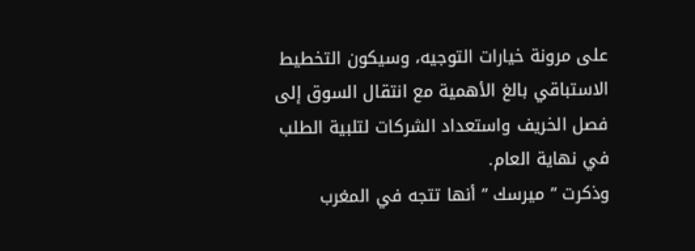على مرونة خيارات التوجيه، وسيكون التخطيط الاستباقي بالغ الأهمية مع انتقال السوق إلى فصل الخريف واستعداد الشركات لتلبية الطلب في نهاية العام.
وذكرت ” ميرسك ” أنها تتجه في المغرب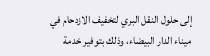إلى حلول النقل البري لتخفيف الازدحام في ميناء الدار البيضاء، وذلك بتوفير خدمة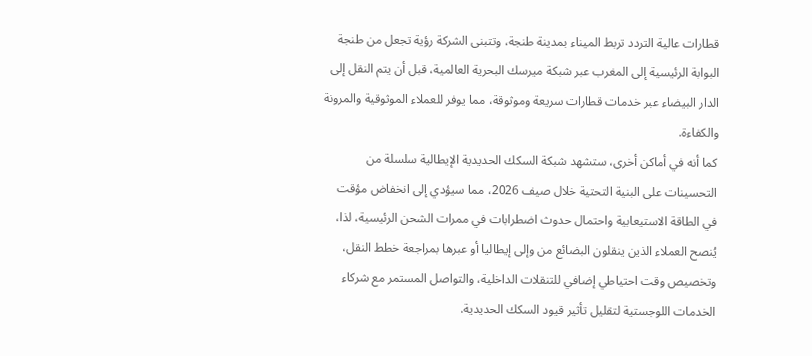قطارات عالية التردد تربط الميناء بمدينة طنجة، وتتبنى الشركة رؤية تجعل من طنجة البوابة الرئيسية إلى المغرب عبر شبكة ميرسك البحرية العالمية، قبل أن يتم النقل إلى الدار البيضاء عبر خدمات قطارات سريعة وموثوقة، مما يوفر للعملاء الموثوقية والمرونة والكفاءة.
كما أنه في أماكن أخرى، ستشهد شبكة السكك الحديدية الإيطالية سلسلة من التحسينات على البنية التحتية خلال صيف 2026، مما سيؤدي إلى انخفاض مؤقت في الطاقة الاستيعابية واحتمال حدوث اضطرابات في ممرات الشحن الرئيسية، لذا، يُنصح العملاء الذين ينقلون البضائع من وإلى إيطاليا أو عبرها بمراجعة خطط النقل، وتخصيص وقت احتياطي إضافي للتنقلات الداخلية، والتواصل المستمر مع شركاء الخدمات اللوجستية لتقليل تأثير قيود السكك الحديدية.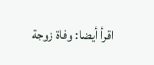اقرأ أيضا: وفاة زوجة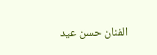الفنان حسن عيد